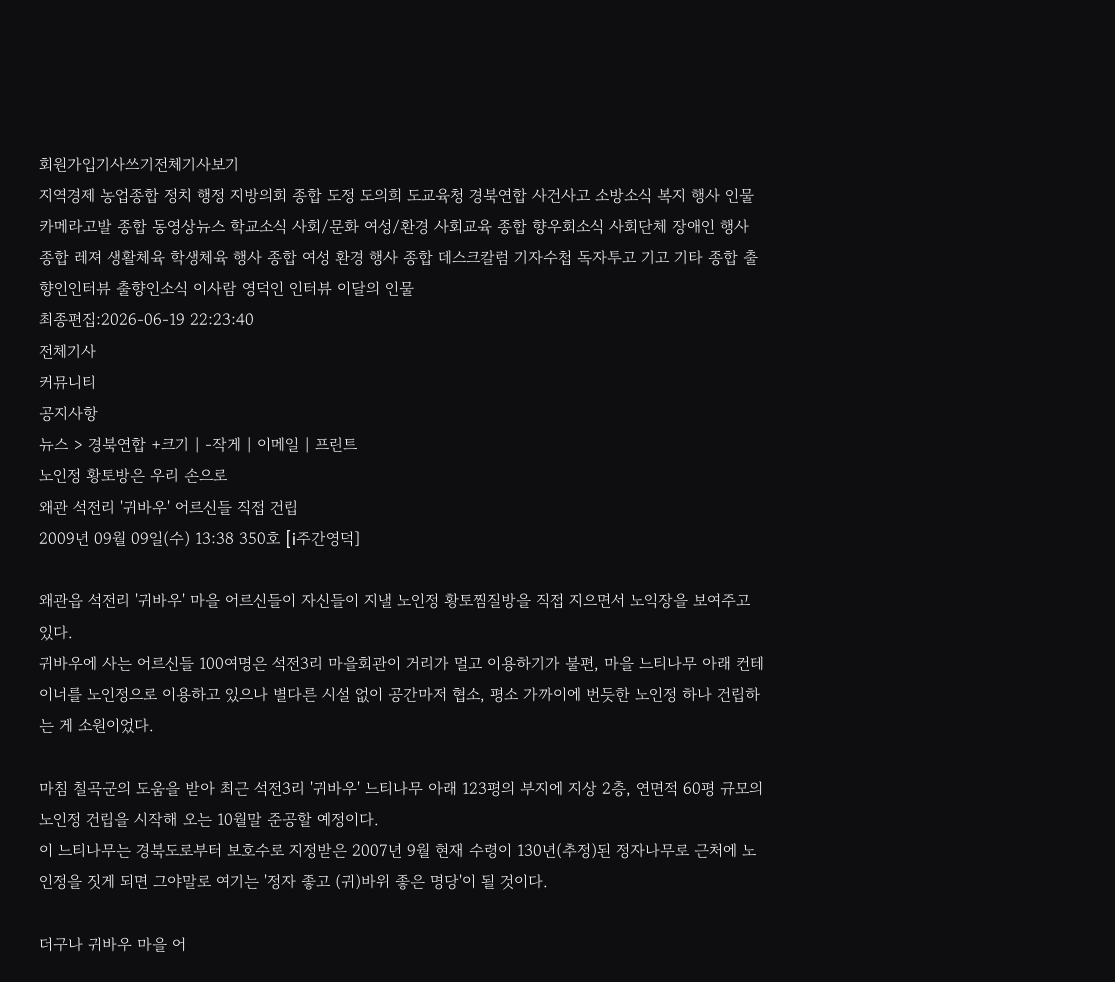회원가입기사쓰기전체기사보기
지역경제 농업종합 정치 행정 지방의회 종합 도정 도의희 도교육청 경북연합 사건사고 소방소식 복지 행사 인물 카메라고발 종합 동영상뉴스 학교소식 사회/문화 여성/환경 사회교육 종합 향우회소식 사회단체 장애인 행사 종합 레져 생활체육 학생체육 행사 종합 여성 환경 행사 종합 데스크칼럼 기자수첩 독자투고 기고 기타 종합 출향인인터뷰 출향인소식 이사람 영덕인 인터뷰 이달의 인물
최종편집:2026-06-19 22:23:40
전체기사
커뮤니티
공지사항
뉴스 > 경북연합 +크기 | -작게 | 이메일 | 프린트
노인정 황토방은 우리 손으로
왜관 석전리 '귀바우' 어르신들 직접 건립
2009년 09월 09일(수) 13:38 350호 [i주간영덕]

왜관읍 석전리 '귀바우' 마을 어르신들이 자신들이 지낼 노인정 황토찜질방을 직접 지으면서 노익장을 보여주고 있다.
귀바우에 사는 어르신들 100여명은 석전3리 마을회관이 거리가 멀고 이용하기가 불편, 마을 느티나무 아래 컨테이너를 노인정으로 이용하고 있으나 별다른 시설 없이 공간마저 협소, 평소 가까이에 번듯한 노인정 하나 건립하는 게 소원이었다.

마침 칠곡군의 도움을 받아 최근 석전3리 '귀바우' 느티나무 아래 123평의 부지에 지상 2층, 연면적 60평 규모의 노인정 건립을 시작해 오는 10월말 준공할 예정이다.
이 느티나무는 경북도로부터 보호수로 지정받은 2007년 9월 현재 수령이 130년(추정)된 정자나무로 근처에 노인정을 짓게 되면 그야말로 여기는 '정자 좋고 (귀)바위 좋은 명당'이 될 것이다.

더구나 귀바우 마을 어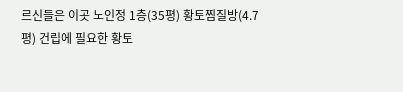르신들은 이곳 노인정 1층(35평) 황토찜질방(4.7평) 건립에 필요한 황토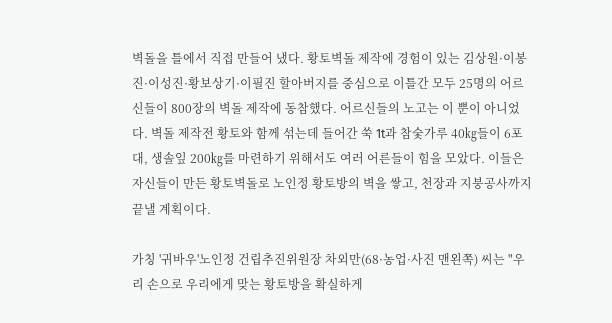벽돌을 틀에서 직접 만들어 냈다. 황토벽돌 제작에 경험이 있는 김상원·이봉진·이성진·황보상기·이필진 할아버지를 중심으로 이틀간 모두 25명의 어르신들이 800장의 벽돌 제작에 동참했다. 어르신들의 노고는 이 뿐이 아니었다. 벽돌 제작전 황토와 함께 섞는데 들어간 쑥 1t과 참숯가루 40㎏들이 6포대, 생솔잎 200㎏를 마련하기 위해서도 여러 어른들이 힘을 모았다. 이들은 자신들이 만든 황토벽돌로 노인정 황토방의 벽을 쌓고, 천장과 지붕공사까지 끝낼 계획이다.

가칭 '귀바우'노인정 건립추진위원장 차외만(68·농업·사진 맨왼쪽) 씨는 "우리 손으로 우리에게 맞는 황토방을 확실하게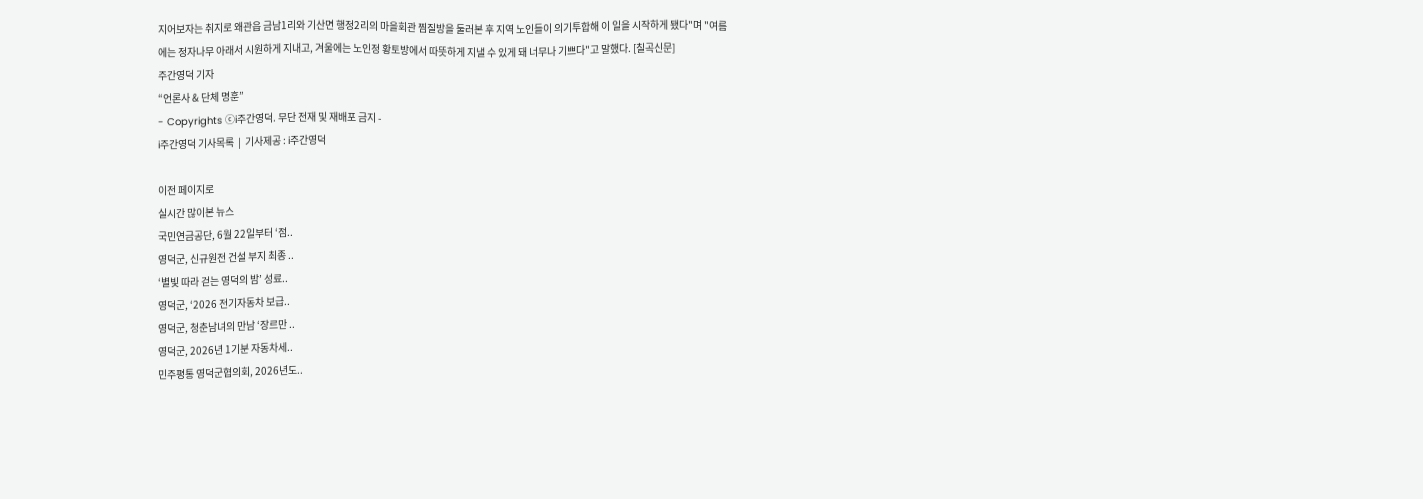지어보자는 취지로 왜관읍 금남1리와 기산면 행정2리의 마을회관 찜질방을 둘러본 후 지역 노인들이 의기투합해 이 일을 시작하게 됐다"며 "여름에는 정자나무 아래서 시원하게 지내고, 겨울에는 노인정 황토방에서 따뜻하게 지낼 수 있게 돼 너무나 기쁘다"고 말했다. [칠곡신문]
주간영덕 기자
“언론사 & 단체 명훈”
- Copyrights ⓒi주간영덕. 무단 전재 및 재배포 금지 -
i주간영덕 기사목록  |  기사제공 : i주간영덕

이전 페이지로
실시간 많이본 뉴스
국민연금공단, 6월 22일부터 ‘점..
영덕군, 신규원전 건설 부지 최종 ..
‘별빛 따라 걷는 영덕의 밤’ 성료..
영덕군, ‘2026 전기자동차 보급..
영덕군, 청춘남녀의 만남 ‘장르만 ..
영덕군, 2026년 1기분 자동차세..
민주평통 영덕군협의회, 2026년도..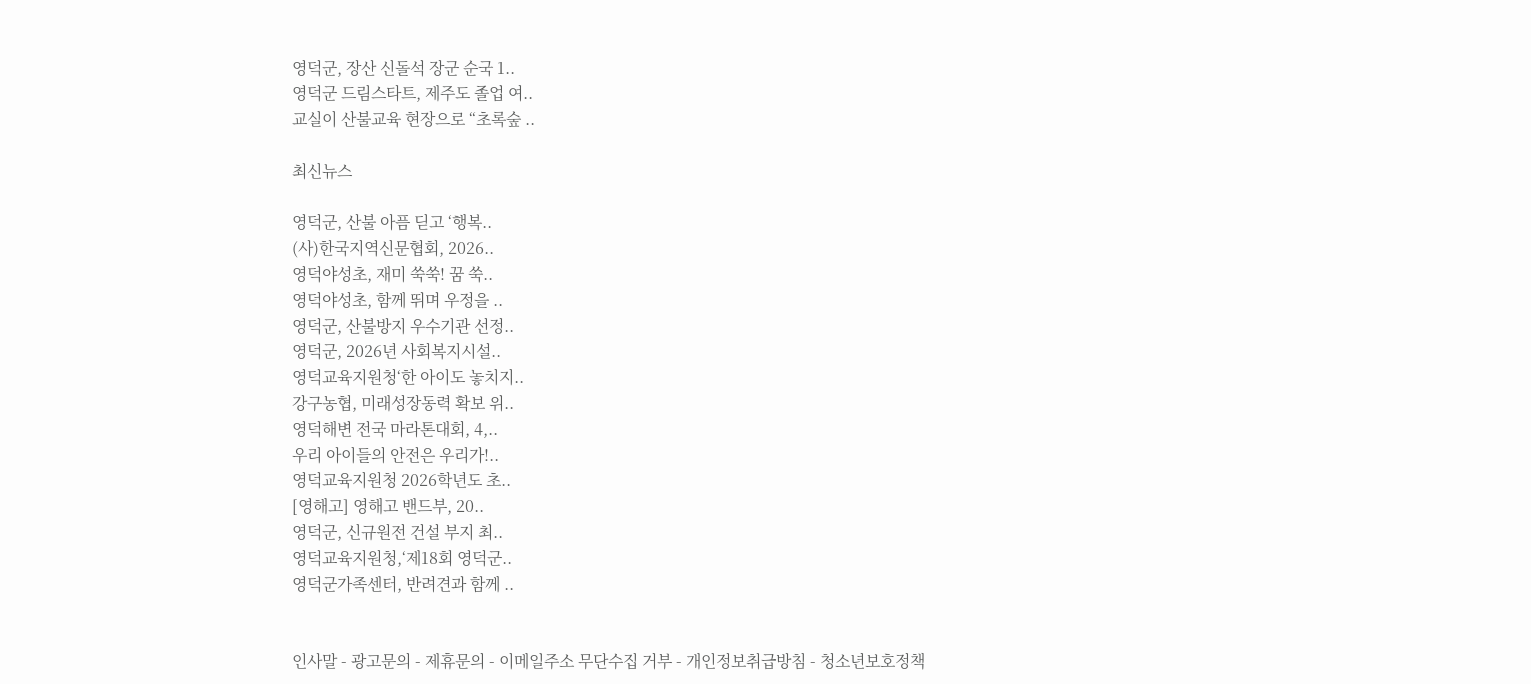영덕군, 장산 신돌석 장군 순국 1..
영덕군 드림스타트, 제주도 졸업 여..
교실이 산불교육 현장으로 “초록숲 ..

최신뉴스

영덕군, 산불 아픔 딛고 ‘행복..
(사)한국지역신문협회, 2026..
영덕야성초, 재미 쑥쑥! 꿈 쑥..
영덕야성초, 함께 뛰며 우정을 ..
영덕군, 산불방지 우수기관 선정..
영덕군, 2026년 사회복지시설..
영덕교육지원청‘한 아이도 놓치지..
강구농협, 미래성장동력 확보 위..
영덕해변 전국 마라톤대회, 4,..
우리 아이들의 안전은 우리가!..
영덕교육지원청 2026학년도 초..
[영해고] 영해고 밴드부, 20..
영덕군, 신규원전 건설 부지 최..
영덕교육지원청,‘제18회 영덕군..
영덕군가족센터, 반려견과 함께 ..


인사말 - 광고문의 - 제휴문의 - 이메일주소 무단수집 거부 - 개인정보취급방침 - 청소년보호정책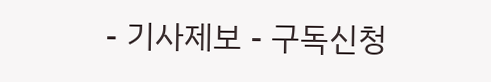- 기사제보 - 구독신청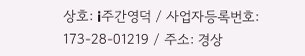상호: i주간영덕 / 사업자등록번호: 173-28-01219 / 주소: 경상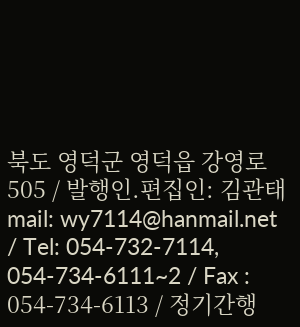북도 영덕군 영덕읍 강영로 505 / 발행인.편집인: 김관태
mail: wy7114@hanmail.net / Tel: 054-732-7114, 054-734-6111~2 / Fax : 054-734-6113 / 정기간행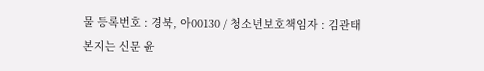물 등록번호 : 경북, 아00130 / 청소년보호책임자 : 김관태
본지는 신문 윤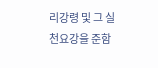리강령 및 그 실천요강을 준함